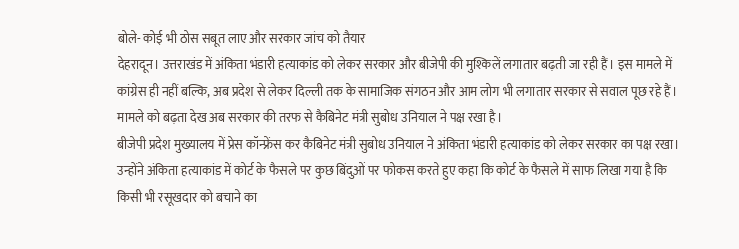बोले- कोई भी ठोस सबूत लाए और सरकार जांच को तैयार
देहरादून। उत्तराखंड में अंकिता भंडारी हत्याकांड को लेकर सरकार और बीजेपी की मुश्किलें लगातार बढ़ती जा रही हैं। इस मामले में कांग्रेस ही नहीं बल्कि, अब प्रदेश से लेकर दिल्ली तक के सामाजिक संगठन और आम लोग भी लगातार सरकार से सवाल पूछ रहे हैं। मामले को बढ़ता देख अब सरकार की तरफ से कैबिनेट मंत्री सुबोध उनियाल ने पक्ष रखा है।
बीजेपी प्रदेश मुख्यालय में प्रेस कॉन्फ्रेंस कर कैबिनेट मंत्री सुबोध उनियाल ने अंकिता भंडारी हत्याकांड को लेकर सरकार का पक्ष रखा। उन्होंने अंकिता हत्याकांड में कोर्ट के फैसले पर कुछ बिंदुओं पर फोकस करते हुए कहा कि कोर्ट के फैसले में साफ लिखा गया है कि किसी भी रसूखदार को बचाने का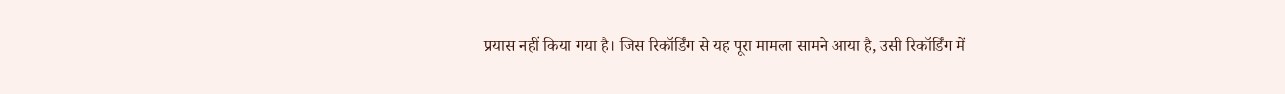प्रयास नहीं किया गया है। जिस रिकॉर्डिंग से यह पूरा मामला सामने आया है, उसी रिकॉर्डिंग में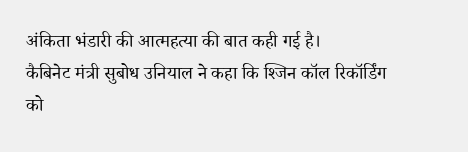अंकिता भंडारी की आत्महत्या की बात कही गई है।
कैबिनेट मंत्री सुबोध उनियाल ने कहा कि श्जिन कॉल रिकॉर्डिंग को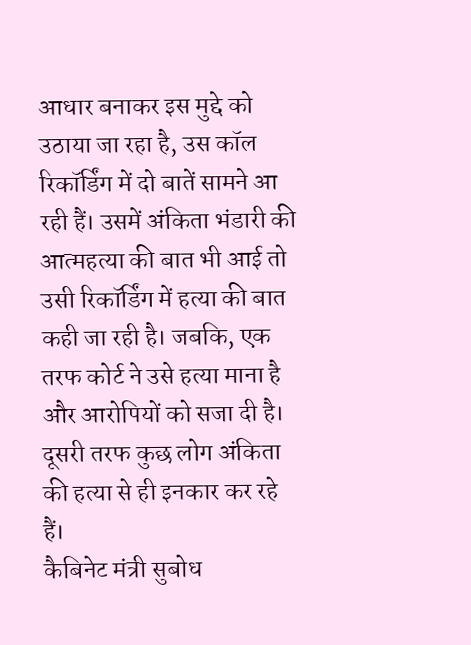आधार बनाकर इस मुद्दे को उठाया जा रहा है, उस कॉल रिकॉर्डिंग में दो बातें सामने आ रही हैं। उसमें अंकिता भंडारी की आत्महत्या की बात भी आई तो उसी रिकॉर्डिंग में हत्या की बात कही जा रही है। जबकि, एक तरफ कोर्ट ने उसे हत्या माना है और आरोपियों को सजा दी है। दूसरी तरफ कुछ लोग अंकिता की हत्या से ही इनकार कर रहे हैं।
कैबिनेट मंत्री सुबोध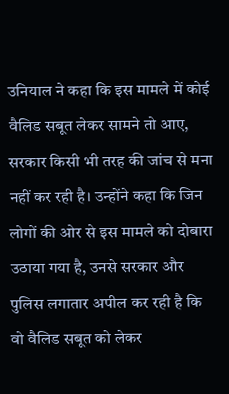उनियाल ने कहा कि इस मामले में कोई वैलिड सबूत लेकर सामने तो आए, सरकार किसी भी तरह की जांच से मना नहीं कर रही है। उन्होंने कहा कि जिन लोगों की ओर से इस मामले को दोबारा उठाया गया है, उनसे सरकार और पुलिस लगातार अपील कर रही है कि वो वैलिड सबूत को लेकर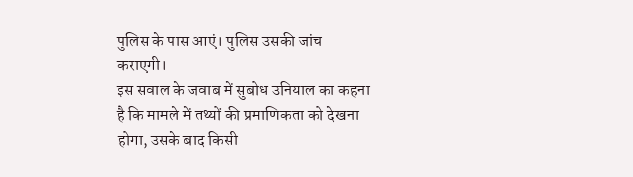पुलिस के पास आएं। पुलिस उसकी जांच कराएगी।
इस सवाल के जवाब में सुबोध उनियाल का कहना है कि मामले में तथ्यों की प्रमाणिकता को देखना होगा, उसके बाद किसी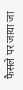फैसले पर जाया जा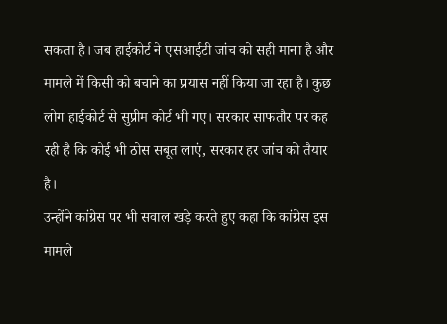सकता है। जब हाईकोर्ट ने एसआईटी जांच को सही माना है और मामले में किसी को बचाने का प्रयास नहीं किया जा रहा है। कुछ लोग हाईकोर्ट से सुप्रीम कोर्ट भी गए। सरकार साफतौर पर कह रही है कि कोई भी ठोस सबूत लाएं, सरकार हर जांच को तैयार है।
उन्होंने कांग्रेस पर भी सवाल खड़े करते हुए कहा कि कांग्रेस इस मामले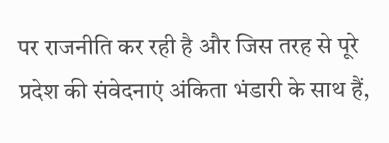पर राजनीति कर रही है और जिस तरह से पूरे प्रदेश की संवेदनाएं अंकिता भंडारी के साथ हैं,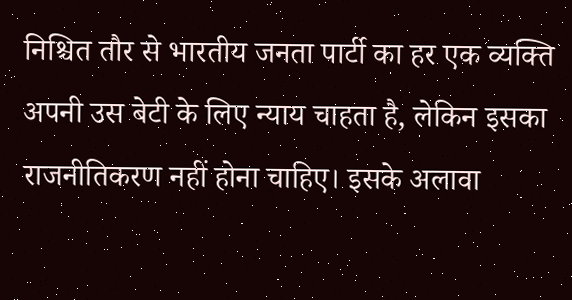निश्चित तौर से भारतीय जनता पार्टी का हर एक व्यक्ति अपनी उस बेटी के लिए न्याय चाहता है, लेकिन इसका राजनीतिकरण नहीं होना चाहिए। इसके अलावा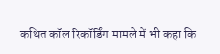कथित कॉल रिकॉर्डिंग मामले में भी कहा कि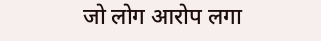जो लोग आरोप लगा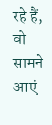रहे हैं, वो सामने आएं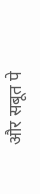और सबूत पे